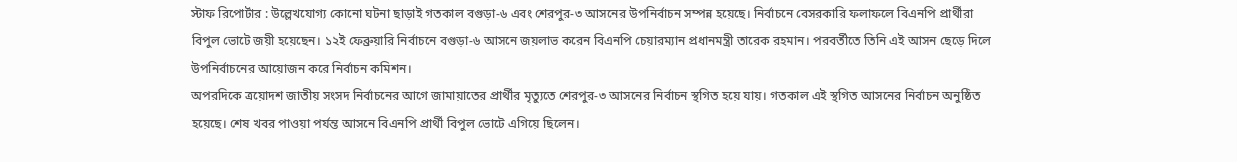স্টাফ রিপোর্টার : উল্লেখযোগ্য কোনো ঘটনা ছাড়াই গতকাল বগুড়া-৬ এবং শেরপুর-৩ আসনের উপনির্বাচন সম্পন্ন হয়েছে। নির্বাচনে বেসরকারি ফলাফলে বিএনপি প্রার্থীরা বিপুল ভোটে জয়ী হয়েছেন। ১২ই ফেব্রুয়ারি নির্বাচনে বগুড়া-৬ আসনে জয়লাভ করেন বিএনপি চেয়ারম্যান প্রধানমন্ত্রী তারেক রহমান। পরবর্তীতে তিনি এই আসন ছেড়ে দিলে উপনির্বাচনের আয়োজন করে নির্বাচন কমিশন।
অপরদিকে ত্রয়োদশ জাতীয় সংসদ নির্বাচনের আগে জামায়াতের প্রার্থীর মৃত্যুতে শেরপুর-৩ আসনের নির্বাচন স্থগিত হয়ে যায়। গতকাল এই স্থগিত আসনের নির্বাচন অনুষ্ঠিত হয়েছে। শেষ খবর পাওয়া পর্যন্ত আসনে বিএনপি প্রার্থী বিপুল ভোটে এগিয়ে ছিলেন।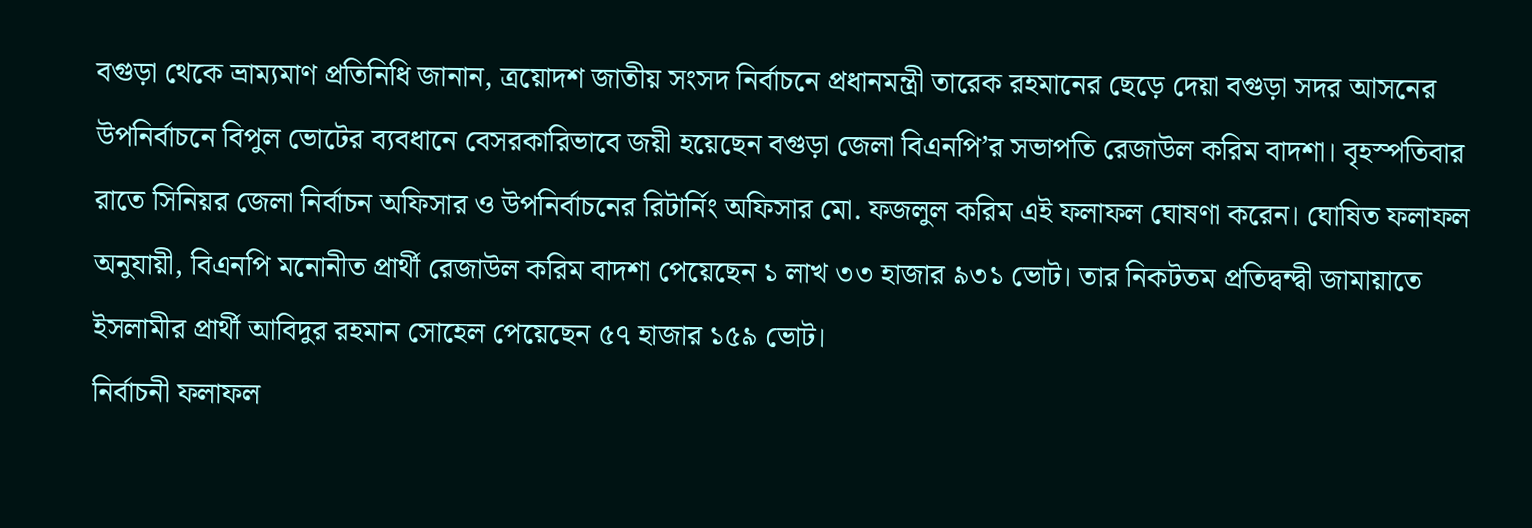বগুড়া থেকে ভ্রাম্যমাণ প্রতিনিধি জানান, ত্রয়োদশ জাতীয় সংসদ নির্বাচনে প্রধানমন্ত্রী তারেক রহমানের ছেড়ে দেয়া বগুড়া সদর আসনের উপনির্বাচনে বিপুল ভোটের ব্যবধানে বেসরকারিভাবে জয়ী হয়েছেন বগুড়া জেলা বিএনপি’র সভাপতি রেজাউল করিম বাদশা। বৃহস্পতিবার রাতে সিনিয়র জেলা নির্বাচন অফিসার ও উপনির্বাচনের রিটার্নিং অফিসার মো. ফজলুল করিম এই ফলাফল ঘোষণা করেন। ঘোষিত ফলাফল অনুযায়ী, বিএনপি মনোনীত প্রার্থী রেজাউল করিম বাদশা পেয়েছেন ১ লাখ ৩৩ হাজার ৯৩১ ভোট। তার নিকটতম প্রতিদ্বন্দ্বী জামায়াতে ইসলামীর প্রার্থী আবিদুর রহমান সোহেল পেয়েছেন ৫৭ হাজার ১৫৯ ভোট।
নির্বাচনী ফলাফল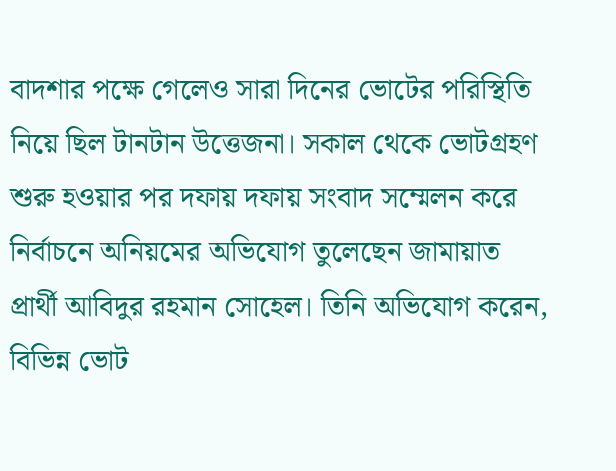বাদশার পক্ষে গেলেও সারা দিনের ভোটের পরিস্থিতি নিয়ে ছিল টানটান উত্তেজনা। সকাল থেকে ভোটগ্রহণ শুরু হওয়ার পর দফায় দফায় সংবাদ সম্মেলন করে নির্বাচনে অনিয়মের অভিযোগ তুলেছেন জামায়াত প্রার্থী আবিদুর রহমান সোহেল। তিনি অভিযোগ করেন, বিভিন্ন ভোট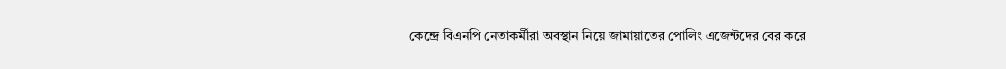কেন্দ্রে বিএনপি নেতাকর্মীরা অবস্থান নিয়ে জামায়াতের পোলিং এজেন্টদের বের করে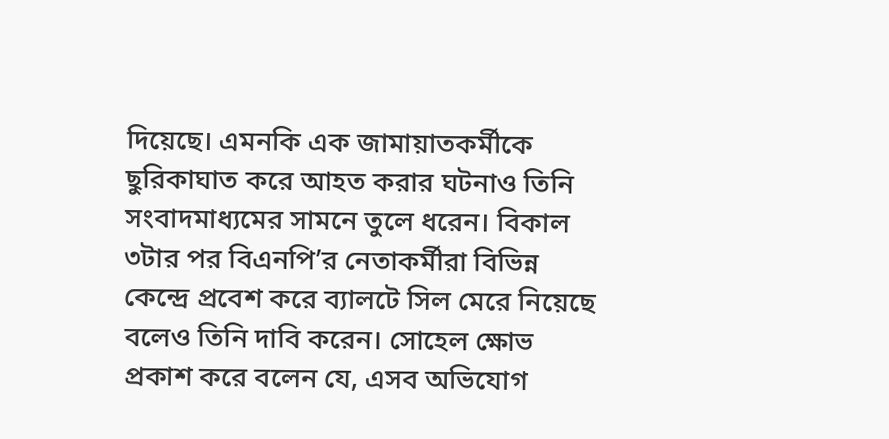দিয়েছে। এমনকি এক জামায়াতকর্মীকে ছুরিকাঘাত করে আহত করার ঘটনাও তিনি সংবাদমাধ্যমের সামনে তুলে ধরেন। বিকাল ৩টার পর বিএনপি’র নেতাকর্মীরা বিভিন্ন কেন্দ্রে প্রবেশ করে ব্যালটে সিল মেরে নিয়েছে বলেও তিনি দাবি করেন। সোহেল ক্ষোভ প্রকাশ করে বলেন যে, এসব অভিযোগ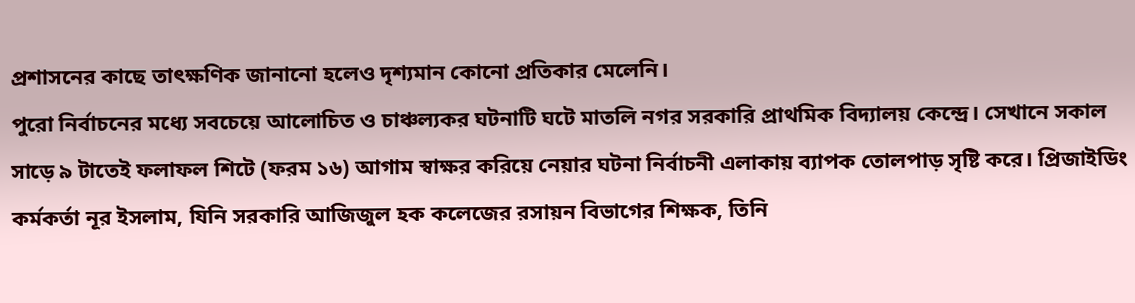প্রশাসনের কাছে তাৎক্ষণিক জানানো হলেও দৃশ্যমান কোনো প্রতিকার মেলেনি।
পুরো নির্বাচনের মধ্যে সবচেয়ে আলোচিত ও চাঞ্চল্যকর ঘটনাটি ঘটে মাতলি নগর সরকারি প্রাথমিক বিদ্যালয় কেন্দ্রে। সেখানে সকাল সাড়ে ৯ টাতেই ফলাফল শিটে (ফরম ১৬) আগাম স্বাক্ষর করিয়ে নেয়ার ঘটনা নির্বাচনী এলাকায় ব্যাপক তোলপাড় সৃষ্টি করে। প্রিজাইডিং কর্মকর্তা নূর ইসলাম, যিনি সরকারি আজিজুল হক কলেজের রসায়ন বিভাগের শিক্ষক, তিনি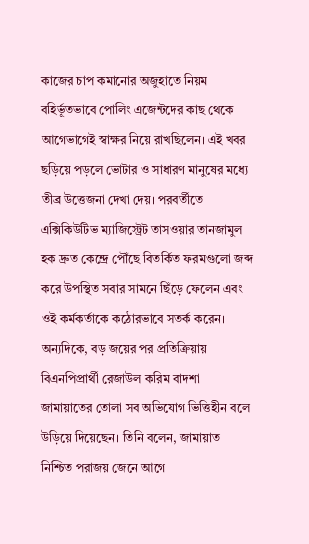কাজের চাপ কমানোর অজুহাতে নিয়ম বহির্ভূতভাবে পোলিং এজেন্টদের কাছ থেকে আগেভাগেই স্বাক্ষর নিয়ে রাখছিলেন। এই খবর ছড়িয়ে পড়লে ভোটার ও সাধারণ মানুষের মধ্যে তীব্র উত্তেজনা দেখা দেয়। পরবর্তীতে এক্সিকিউটিভ ম্যাজিস্ট্রেট তাসওয়ার তানজামুল হক দ্রুত কেন্দ্রে পৌঁছে বিতর্কিত ফরমগুলো জব্দ করে উপস্থিত সবার সামনে ছিঁড়ে ফেলেন এবং ওই কর্মকর্তাকে কঠোরভাবে সতর্ক করেন।
অন্যদিকে, বড় জয়ের পর প্রতিক্রিয়ায় বিএনপিপ্রার্থী রেজাউল করিম বাদশা জামায়াতের তোলা সব অভিযোগ ভিত্তিহীন বলে উড়িয়ে দিয়েছেন। তিনি বলেন, জামায়াত নিশ্চিত পরাজয় জেনে আগে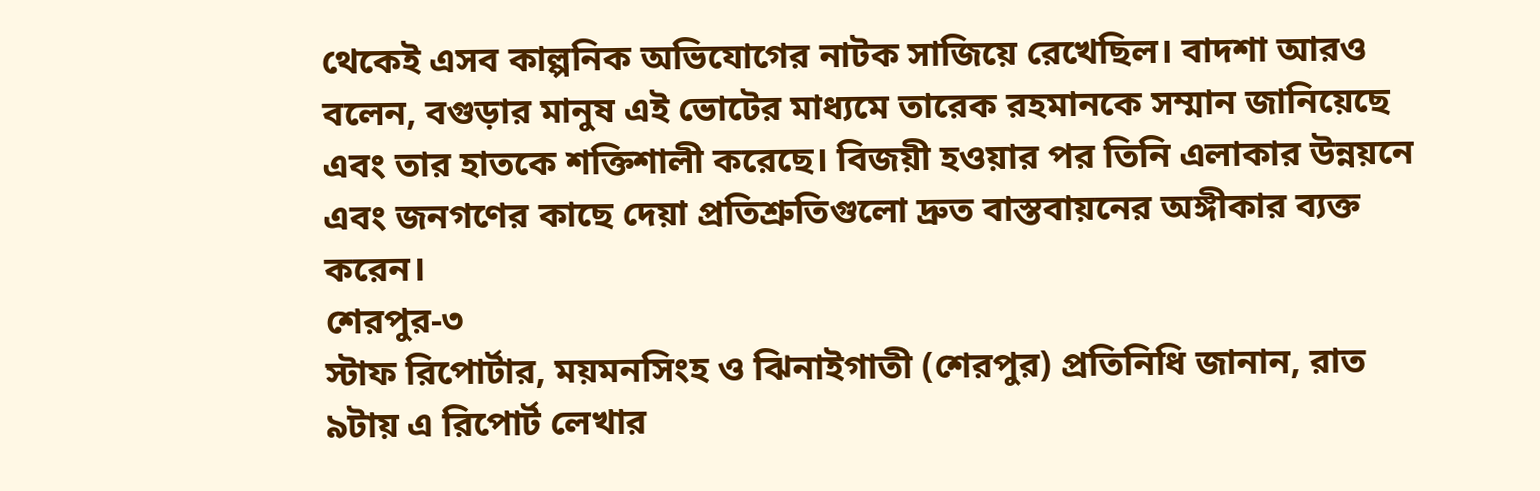থেকেই এসব কাল্পনিক অভিযোগের নাটক সাজিয়ে রেখেছিল। বাদশা আরও বলেন, বগুড়ার মানুষ এই ভোটের মাধ্যমে তারেক রহমানকে সম্মান জানিয়েছে এবং তার হাতকে শক্তিশালী করেছে। বিজয়ী হওয়ার পর তিনি এলাকার উন্নয়নে এবং জনগণের কাছে দেয়া প্রতিশ্রুতিগুলো দ্রুত বাস্তবায়নের অঙ্গীকার ব্যক্ত করেন।
শেরপুর-৩
স্টাফ রিপোর্টার, ময়মনসিংহ ও ঝিনাইগাতী (শেরপুর) প্রতিনিধি জানান, রাত ৯টায় এ রিপোর্ট লেখার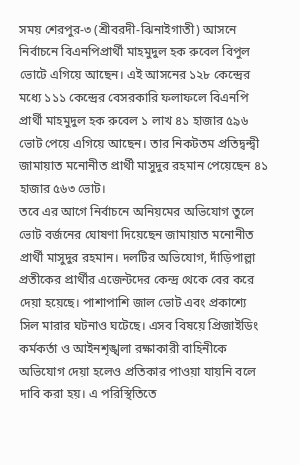সময় শেরপুর-৩ (শ্রীবরদী-ঝিনাইগাতী) আসনে নির্বাচনে বিএনপিপ্রার্থী মাহমুদুল হক রুবেল বিপুল ভোটে এগিয়ে আছেন। এই আসনের ১২৮ কেন্দ্রের মধ্যে ১১১ কেন্দ্রের বেসরকারি ফলাফলে বিএনপি প্রার্থী মাহমুদুল হক রুবেল ১ লাখ ৪১ হাজার ৫৯৬ ভোট পেয়ে এগিয়ে আছেন। তার নিকটতম প্রতিদ্বন্দ্বী জামায়াত মনোনীত প্রার্থী মাসুদুর রহমান পেয়েছেন ৪১ হাজার ৫৬৩ ভোট।
তবে এর আগে নির্বাচনে অনিয়মের অভিযোগ তুলে ভোট বর্জনের ঘোষণা দিয়েছেন জামায়াত মনোনীত প্রার্থী মাসুদুর রহমান। দলটির অভিযোগ, দাঁড়িপাল্লা প্রতীকের প্রার্থীর এজেন্টদের কেন্দ্র থেকে বের করে দেয়া হয়েছে। পাশাপাশি জাল ভোট এবং প্রকাশ্যে সিল মারার ঘটনাও ঘটেছে। এসব বিষয়ে প্রিজাইডিং কর্মকর্তা ও আইনশৃঙ্খলা রক্ষাকারী বাহিনীকে অভিযোগ দেয়া হলেও প্রতিকার পাওয়া যায়নি বলে দাবি করা হয়। এ পরিস্থিতিতে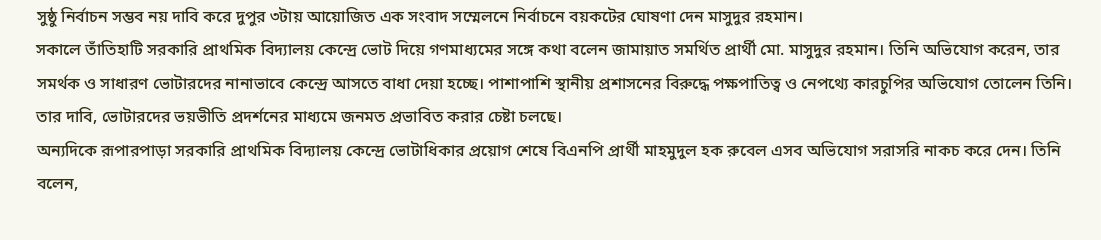সুষ্ঠু নির্বাচন সম্ভব নয় দাবি করে দুপুর ৩টায় আয়োজিত এক সংবাদ সম্মেলনে নির্বাচনে বয়কটের ঘোষণা দেন মাসুদুর রহমান।
সকালে তাঁতিহাটি সরকারি প্রাথমিক বিদ্যালয় কেন্দ্রে ভোট দিয়ে গণমাধ্যমের সঙ্গে কথা বলেন জামায়াত সমর্থিত প্রার্থী মো. মাসুদুর রহমান। তিনি অভিযোগ করেন, তার সমর্থক ও সাধারণ ভোটারদের নানাভাবে কেন্দ্রে আসতে বাধা দেয়া হচ্ছে। পাশাপাশি স্থানীয় প্রশাসনের বিরুদ্ধে পক্ষপাতিত্ব ও নেপথ্যে কারচুপির অভিযোগ তোলেন তিনি। তার দাবি, ভোটারদের ভয়ভীতি প্রদর্শনের মাধ্যমে জনমত প্রভাবিত করার চেষ্টা চলছে।
অন্যদিকে রূপারপাড়া সরকারি প্রাথমিক বিদ্যালয় কেন্দ্রে ভোটাধিকার প্রয়োগ শেষে বিএনপি প্রার্থী মাহমুদুল হক রুবেল এসব অভিযোগ সরাসরি নাকচ করে দেন। তিনি বলেন,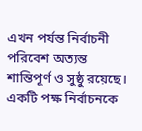এখন পর্যন্ত নির্বাচনী পরিবেশ অত্যন্ত শান্তিপূর্ণ ও সুষ্ঠু রয়েছে। একটি পক্ষ নির্বাচনকে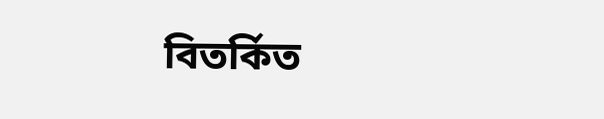বিতর্কিত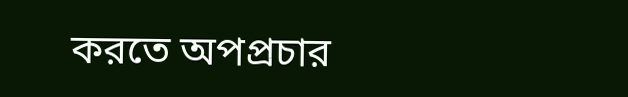করতে অপপ্রচার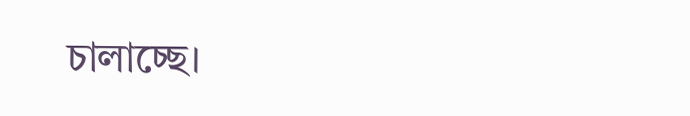চালাচ্ছে।